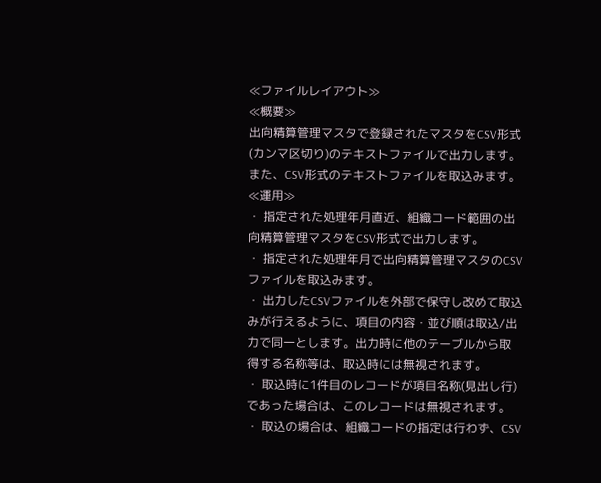≪ファイルレイアウト≫
≪概要≫
出向精算管理マスタで登録されたマスタをCSV形式(カンマ区切り)のテキストファイルで出力します。また、CSV形式のテキストファイルを取込みます。
≪運用≫
・ 指定された処理年月直近、組織コード範囲の出向精算管理マスタをCSV形式で出力します。
・ 指定された処理年月で出向精算管理マスタのCSVファイルを取込みます。
・ 出力したCSVファイルを外部で保守し改めて取込みが行えるように、項目の内容・並び順は取込/出力で同一とします。出力時に他のテーブルから取得する名称等は、取込時には無視されます。
・ 取込時に1件目のレコードが項目名称(見出し行)であった場合は、このレコードは無視されます。
・ 取込の場合は、組織コードの指定は行わず、CSV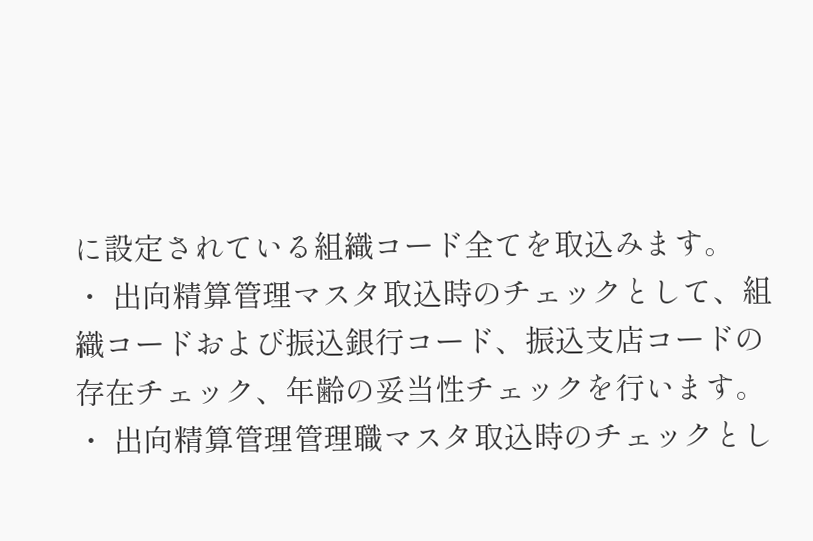に設定されている組織コード全てを取込みます。
・ 出向精算管理マスタ取込時のチェックとして、組織コードおよび振込銀行コード、振込支店コードの存在チェック、年齢の妥当性チェックを行います。
・ 出向精算管理管理職マスタ取込時のチェックとし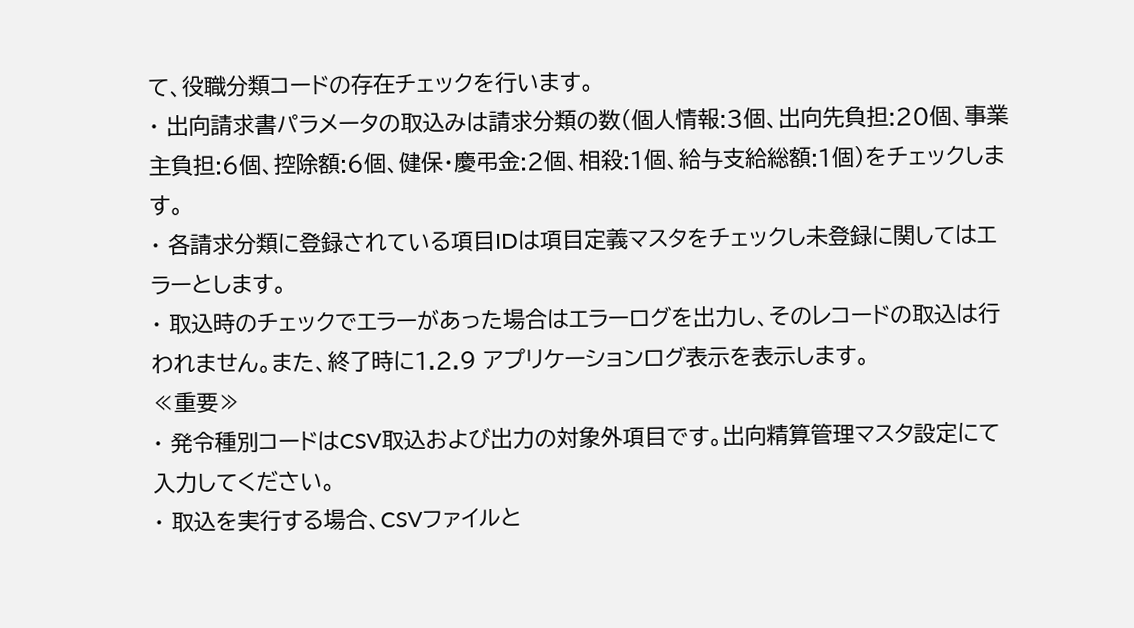て、役職分類コードの存在チェックを行います。
・ 出向請求書パラメータの取込みは請求分類の数(個人情報:3個、出向先負担:20個、事業主負担:6個、控除額:6個、健保・慶弔金:2個、相殺:1個、給与支給総額:1個)をチェックします。
・ 各請求分類に登録されている項目IDは項目定義マスタをチェックし未登録に関してはエラーとします。
・ 取込時のチェックでエラーがあった場合はエラーログを出力し、そのレコードの取込は行われません。また、終了時に1.2.9 アプリケーションログ表示を表示します。
≪重要≫
・ 発令種別コードはCSV取込および出力の対象外項目です。出向精算管理マスタ設定にて入力してください。
・ 取込を実行する場合、CSVファイルと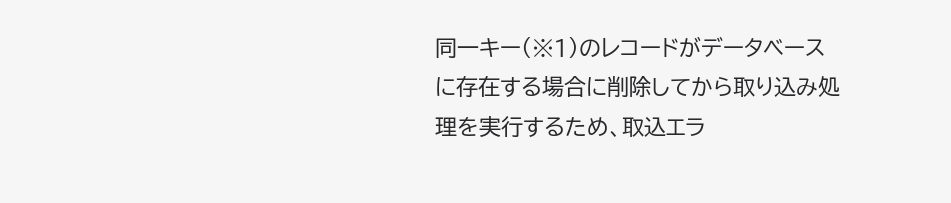同一キー(※1)のレコードがデータベースに存在する場合に削除してから取り込み処理を実行するため、取込エラ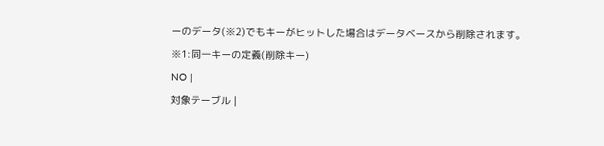ーのデータ(※2)でもキーがヒットした場合はデータベースから削除されます。
※1:同一キーの定義(削除キー)
NO |
対象テーブル |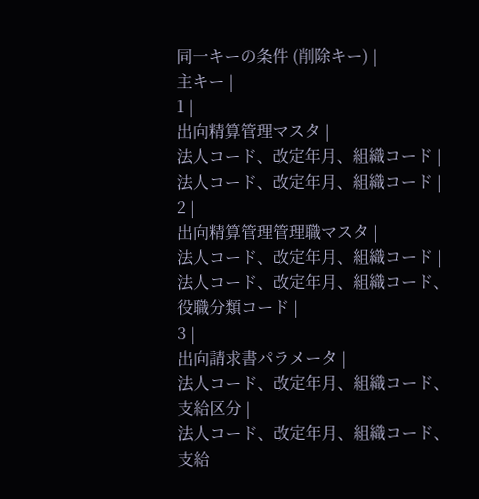同一キーの条件 (削除キー) |
主キー |
1 |
出向精算管理マスタ |
法人コード、改定年月、組織コード |
法人コード、改定年月、組織コード |
2 |
出向精算管理管理職マスタ |
法人コード、改定年月、組織コード |
法人コード、改定年月、組織コード、役職分類コード |
3 |
出向請求書パラメータ |
法人コード、改定年月、組織コード、支給区分 |
法人コード、改定年月、組織コード、支給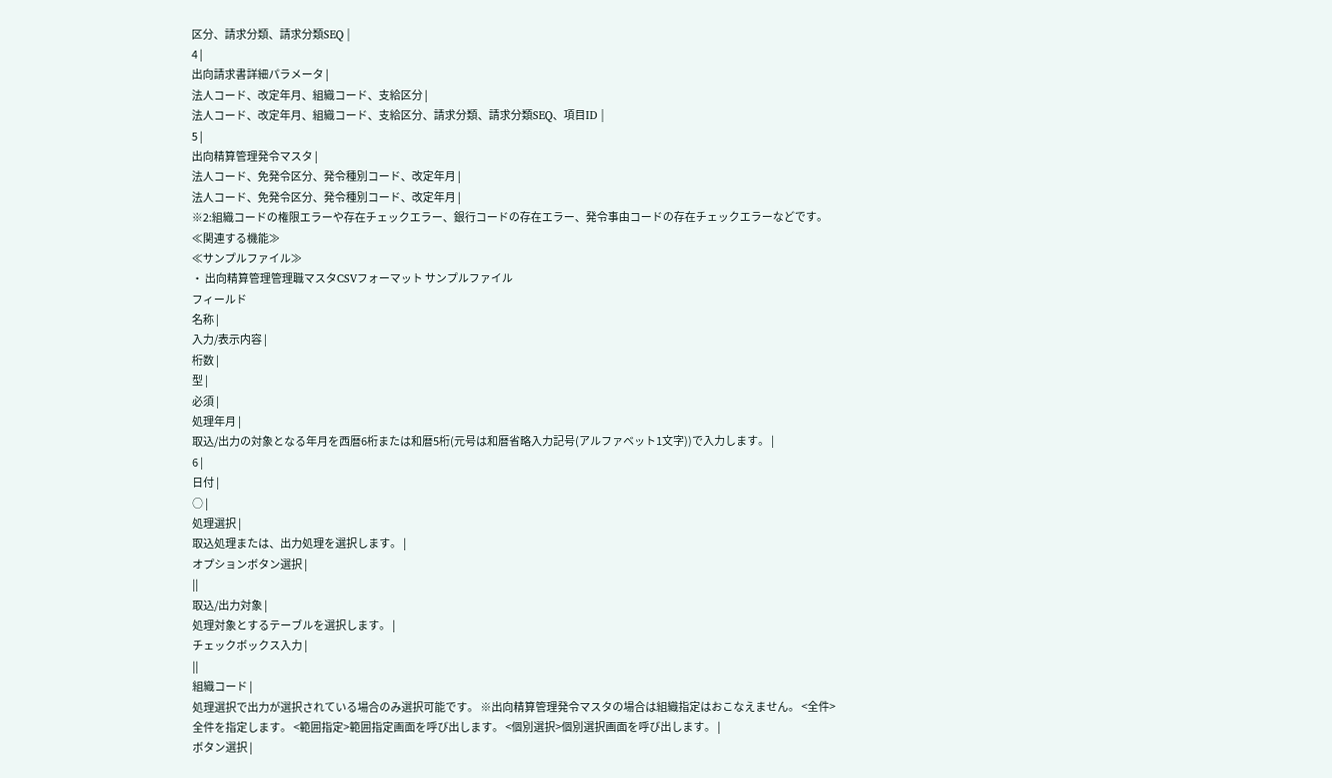区分、請求分類、請求分類SEQ |
4 |
出向請求書詳細パラメータ |
法人コード、改定年月、組織コード、支給区分 |
法人コード、改定年月、組織コード、支給区分、請求分類、請求分類SEQ、項目ID |
5 |
出向精算管理発令マスタ |
法人コード、免発令区分、発令種別コード、改定年月 |
法人コード、免発令区分、発令種別コード、改定年月 |
※2:組織コードの権限エラーや存在チェックエラー、銀行コードの存在エラー、発令事由コードの存在チェックエラーなどです。
≪関連する機能≫
≪サンプルファイル≫
・ 出向精算管理管理職マスタCSVフォーマット サンプルファイル
フィールド
名称 |
入力/表示内容 |
桁数 |
型 |
必須 |
処理年月 |
取込/出力の対象となる年月を西暦6桁または和暦5桁(元号は和暦省略入力記号(アルファベット1文字))で入力します。 |
6 |
日付 |
○ |
処理選択 |
取込処理または、出力処理を選択します。 |
オプションボタン選択 |
||
取込/出力対象 |
処理対象とするテーブルを選択します。 |
チェックボックス入力 |
||
組織コード |
処理選択で出力が選択されている場合のみ選択可能です。 ※出向精算管理発令マスタの場合は組織指定はおこなえません。 <全件>全件を指定します。 <範囲指定>範囲指定画面を呼び出します。 <個別選択>個別選択画面を呼び出します。 |
ボタン選択 |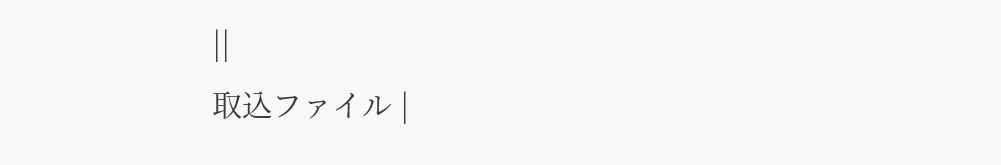||
取込ファイル |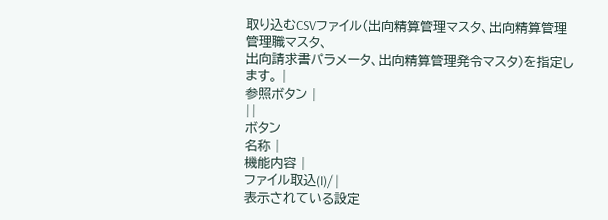取り込むCSVファイル(出向精算管理マスタ、出向精算管理管理職マスタ、
出向請求書パラメータ、出向精算管理発令マスタ)を指定します。 |
参照ボタン |
||
ボタン
名称 |
機能内容 |
ファイル取込(I)/ |
表示されている設定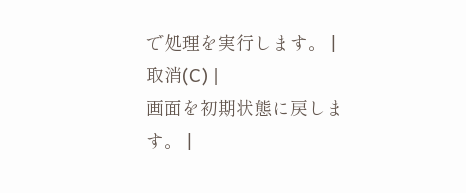で処理を実行します。 |
取消(C) |
画面を初期状態に戻します。 |